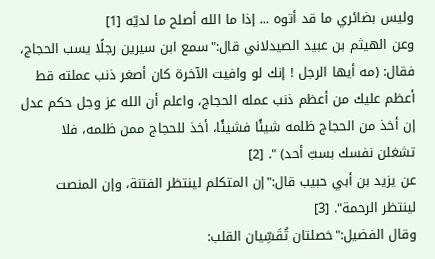وليس بضائري ما قد أتوه ... إذا ما الله أصلح ما لديّه [1]
وعن الهيثم بن عبيد الصيدلاني قال:"سمع ابن سيرين رجلًا يسب الحجاج، فقال: (مه أيها الرجل ! إنك لو وافيت الآخرة كان أصغر ذنب عملته قط أعظم عليك من أعظم ذنب عمله الحجاج، واعلم أن الله عز وجل حكم عدل إن أخذ من الحجاج ظلمه شيئًا فشيئًا، أخذ للحجاج ممن ظلمه، فلا تشغلن نفسك بسبّ أحد) ". [2]
عن يزيد بن أبي حبيب قال:"إن المتكلم لينتظر الفتنة، وإن المنصت لينتظر الرحمة". [3]
وقال الفضيل:"خصلتان تُقَسِّيان القلب: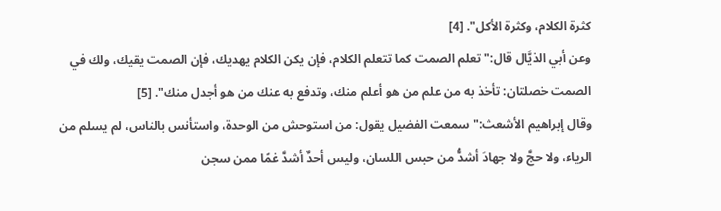كثرة الكلام، وكثرة الأكل". [4]
وعن أبي الذيَّال قال:"تعلم الصمت كما تتعلم الكلام، فإن يكن الكلام يهديك، فإن الصمت يقيك، ولك في الصمت خصلتان: تأخذ به من علم من هو أعلم منك، وتدفع به عنك من هو أجدل منك". [5]
وقال إبراهيم الأشعث:"سمعت الفضيل يقول: من استوحش من الوحدة، واستأنس بالناس، لم يسلم من الرياء، ولا حجَّ ولا جهادَ أشدُّ من حبس اللسان، وليس أحدٌ أشدَّ غمًا ممن سجن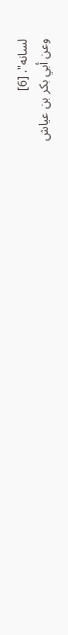لسانه". [6]
وعن أبي بكر بن عياش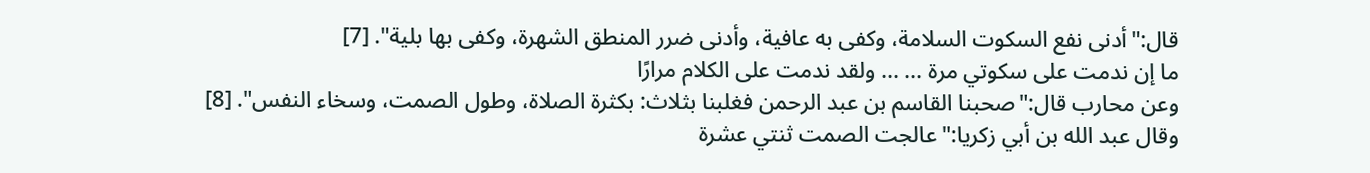قال:"أدنى نفع السكوت السلامة، وكفى به عافية، وأدنى ضرر المنطق الشهرة، وكفى بها بلية". [7]
ما إن ندمت على سكوتي مرة ... ... ولقد ندمت على الكلام مرارًا
وعن محارب قال:"صحبنا القاسم بن عبد الرحمن فغلبنا بثلاث: بكثرة الصلاة، وطول الصمت، وسخاء النفس". [8]
وقال عبد الله بن أبي زكريا:"عالجت الصمت ثنتي عشرة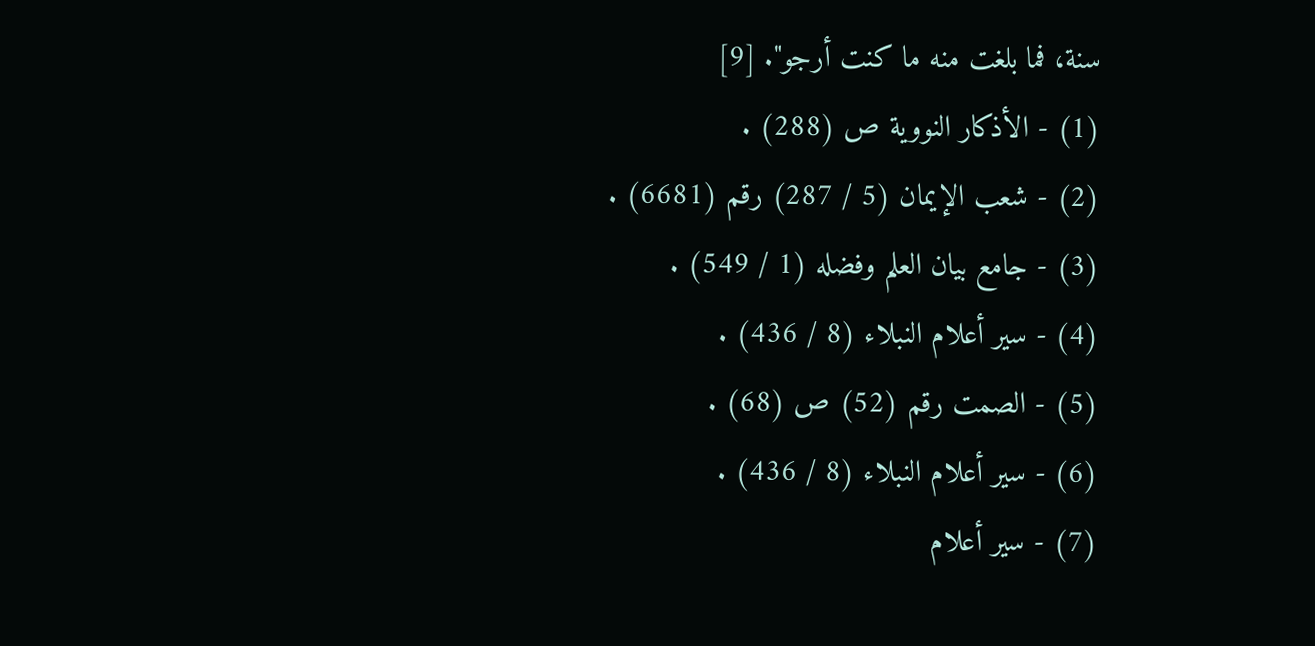سنة، فما بلغت منه ما كنت أرجو". [9]
(1) - الأذكار النووية ص (288) .
(2) - شعب الإيمان (5 / 287) رقم (6681) .
(3) - جامع بيان العلم وفضله (1 / 549) .
(4) - سير أعلام النبلاء (8 / 436) .
(5) - الصمت رقم (52) ص (68) .
(6) - سير أعلام النبلاء (8 / 436) .
(7) - سير أعلام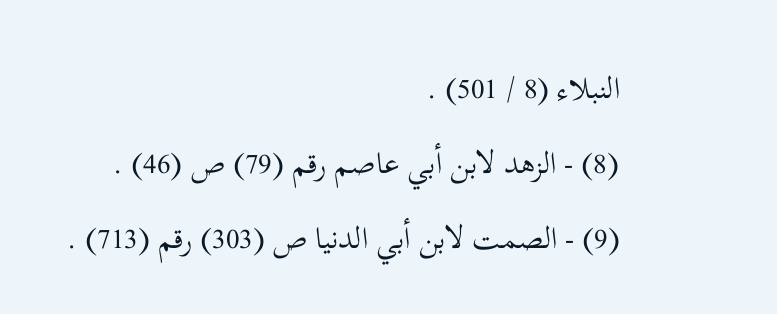النبلاء (8 / 501) .
(8) - الزهد لابن أبي عاصم رقم (79) ص (46) .
(9) - الصمت لابن أبي الدنيا ص (303) رقم (713) .